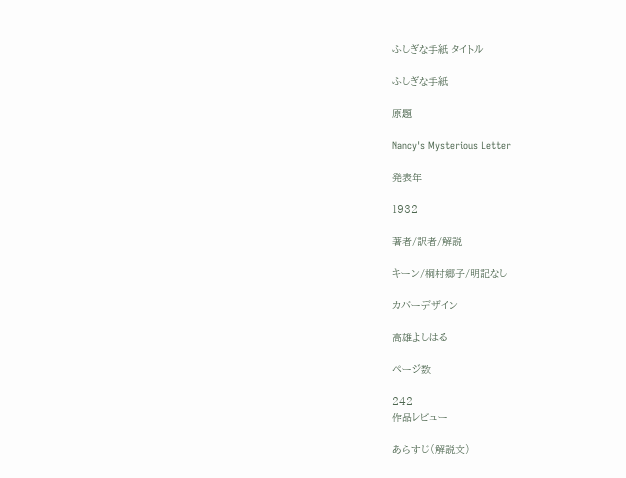ふしぎな手紙 タイトル

ふしぎな手紙

原題

Nancy's Mysterious Letter

発表年

1932

著者/訳者/解説

キーン/桐村郷子/明記なし

カバーデザイン

高雄よしはる

ページ数

242
作品レビュー

あらすじ(解説文)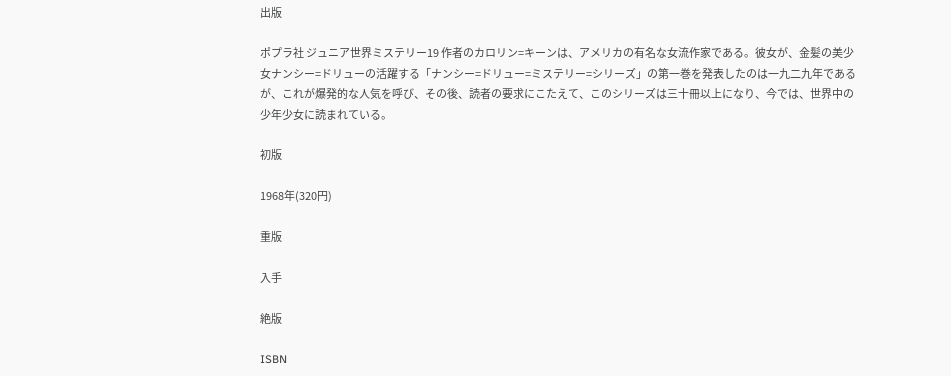出版

ポプラ社 ジュニア世界ミステリー19 作者のカロリン=キーンは、アメリカの有名な女流作家である。彼女が、金髪の美少女ナンシー=ドリューの活躍する「ナンシー=ドリュー=ミステリー=シリーズ」の第一巻を発表したのは一九二九年であるが、これが爆発的な人気を呼び、その後、読者の要求にこたえて、このシリーズは三十冊以上になり、今では、世界中の少年少女に読まれている。

初版

1968年(320円)

重版

入手

絶版

ISBN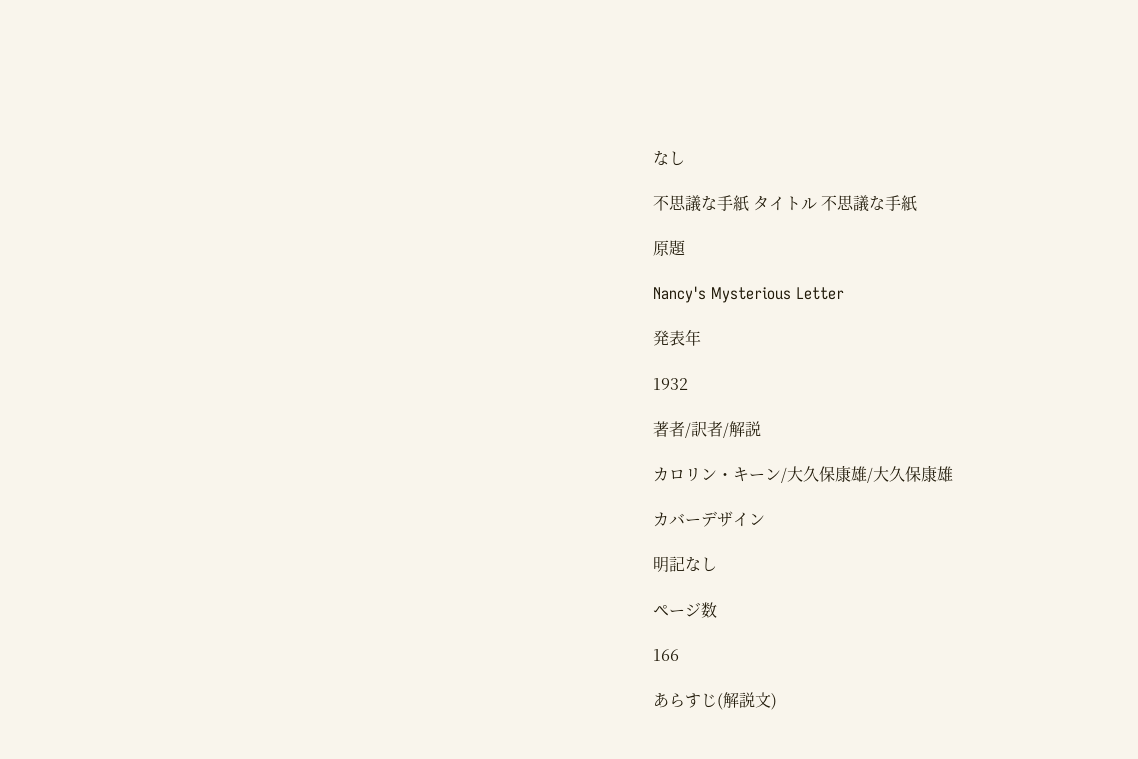なし

不思議な手紙 タイトル 不思議な手紙

原題

Nancy's Mysterious Letter

発表年

1932

著者/訳者/解説

カロリン・キーン/大久保康雄/大久保康雄

カバーデザイン

明記なし

ページ数

166

あらすじ(解説文)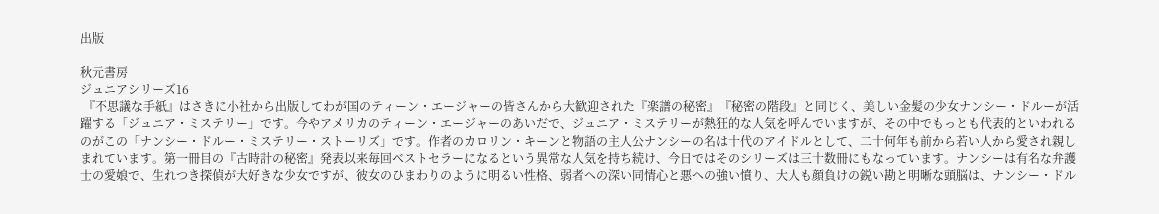出版

秋元書房
ジュニアシリーズ16
 『不思議な手紙』はさきに小社から出版してわが国のティーン・エージャーの皆さんから大歓迎された『楽譜の秘密』『秘密の階段』と同じく、美しい金髪の少女ナンシー・ドルーが活躍する「ジュニア・ミステリー」です。今やアメリカのティーン・エージャーのあいだで、ジュニア・ミステリーが熱狂的な人気を呼んでいますが、その中でもっとも代表的といわれるのがこの「ナンシー・ドルー・ミステリー・ストーリズ」です。作者のカロリン・キーンと物語の主人公ナンシーの名は十代のアイドルとして、二十何年も前から若い人から愛され親しまれています。第一冊目の『古時計の秘密』発表以来毎回ベストセラーになるという異常な人気を持ち続け、今日ではそのシリーズは三十数冊にもなっています。ナンシーは有名な弁護士の愛娘で、生れつき探偵が大好きな少女ですが、彼女のひまわりのように明るい性格、弱者への深い同情心と悪への強い憤り、大人も顔負けの鋭い勘と明晰な頭脳は、ナンシー・ドル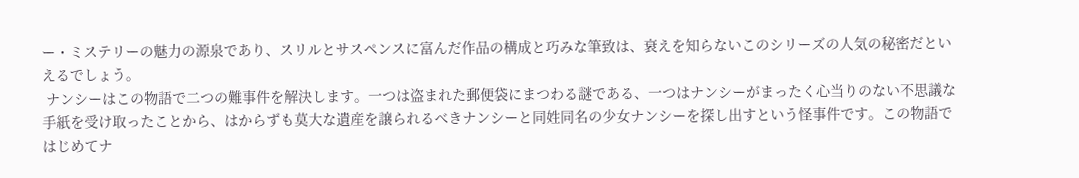ー・ミステリーの魅力の源泉であり、スリルとサスペンスに富んだ作品の構成と巧みな筆致は、衰えを知らないこのシリーズの人気の秘密だといえるでしょう。
 ナンシーはこの物語で二つの難事件を解決します。一つは盗まれた郵便袋にまつわる謎である、一つはナンシーがまったく心当りのない不思議な手紙を受け取ったことから、はからずも莫大な遺産を譲られるべきナンシーと同姓同名の少女ナンシーを探し出すという怪事件です。この物語ではじめてナ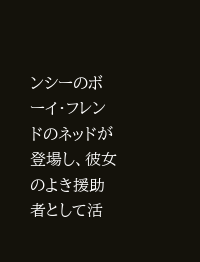ンシーのボーイ・フレンドのネッドが登場し、彼女のよき援助者として活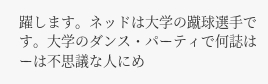躍します。ネッドは大学の蹴球選手です。大学のダンス・パーティで何誌はーは不思議な人にめ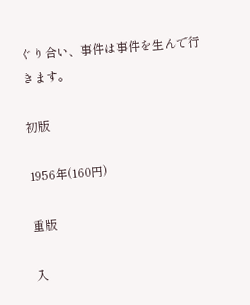ぐり合い、事件は事件を生んで行きます。

初版

1956年(160円)

重版

入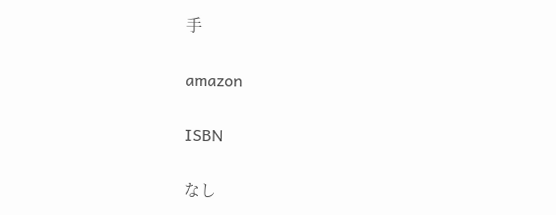手

amazon

ISBN

なし